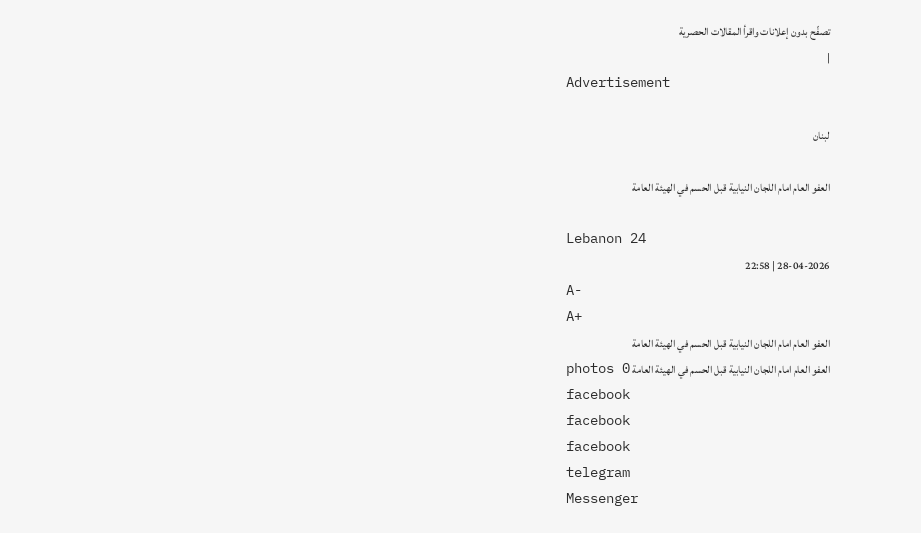تصفّح بدون إعلانات واقرأ المقالات الحصرية
|
Advertisement

لبنان

العفو العام امام اللجان النيابية قبل الحسم في الهيئة العامة

Lebanon 24
28-04-2026 | 22:58
A-
A+
العفو العام امام اللجان النيابية قبل الحسم في الهيئة العامة
العفو العام امام اللجان النيابية قبل الحسم في الهيئة العامة photos 0
facebook
facebook
facebook
telegram
Messenger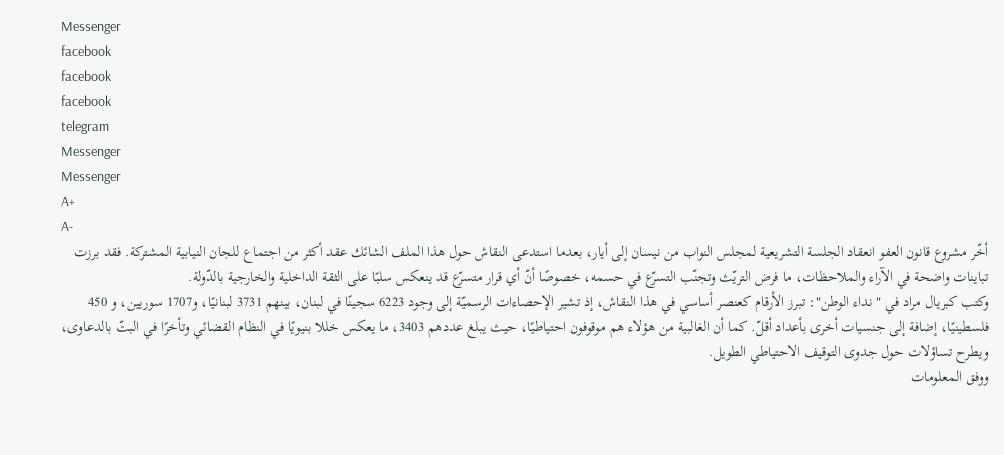Messenger
facebook
facebook
facebook
telegram
Messenger
Messenger
A+
A-
أخّر مشروع قانون العفو انعقاد الجلسة التشريعية لمجلس النواب من نيسان إلى أيار، بعدما استدعى النقاش حول هذا الملف الشائك عقد أكثر من اجتماع للجان النيابية المشتركة. فقد برزت تباينات واضحة في الآراء والملاحظات، ما فرض التريّث وتجنّب التسرّع في حسمه، خصوصًا أنّ أي قرار متسرّع قد ينعكس سلبًا على الثقة الداخلية والخارجية بالدّولة.
وكتب كبريال مراد في " نداء الوطن": تبرز الأرقام كعنصر أساسي في هذا النقاش، إذ تشير الإحصاءات الرسميّة إلى وجود 6223 سجينًا في لبنان، بينهم 3731 لبنانيًا، و1707 سوريين، و 450 فلسطينيًا، إضافة إلى جنسيات أخرى بأعداد أقلّ. كما أن الغالبية من هؤلاء هم موقوفون احتياطيًا، حيث يبلغ عددهم 3403، ما يعكس خللا بنيويًا في النظام القضائي وتأخرًا في البتّ بالدعاوى، ويطرح تساؤلات حول جدوى التوقيف الاحتياطي الطويل.
ووفق المعلومات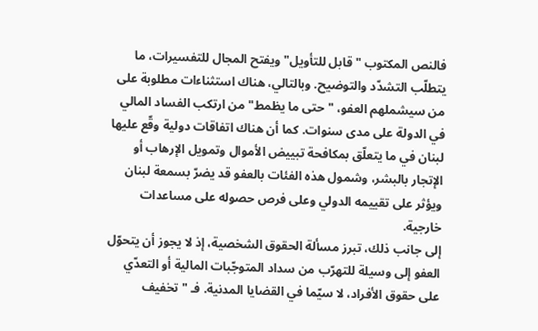فالنص المكتوب "قابل للتأويل" ويفتح المجال للتفسيرات، ما يتطلّب التشدّد والتوضيح. وبالتالي، هناك استثناءات مطلوبة على من سيشملهم العفو، "حتى ما يظمط" من ارتكب الفساد المالي في الدولة على مدى سنوات. كما أن هناك اتفاقات دولية وقّع عليها لبنان في ما يتعلّق بمكافحة تبييض الأموال وتمويل الإرهاب أو الإتجار بالبشر، وشمول هذه الفئات بالعفو قد يضرّ بسمعة لبنان ويؤثر على تقييمه الدولي وعلى فرص حصوله على مساعدات خارجية.
إلى جانب ذلك، تبرز مسألة الحقوق الشخصية، إذ لا يجوز أن يتحوّل العفو إلى وسيلة للتهرّب من سداد المتوجّبات المالية أو التعدّي على حقوق الأفراد، لا سيّما في القضايا المدنية. فـ "تخفيف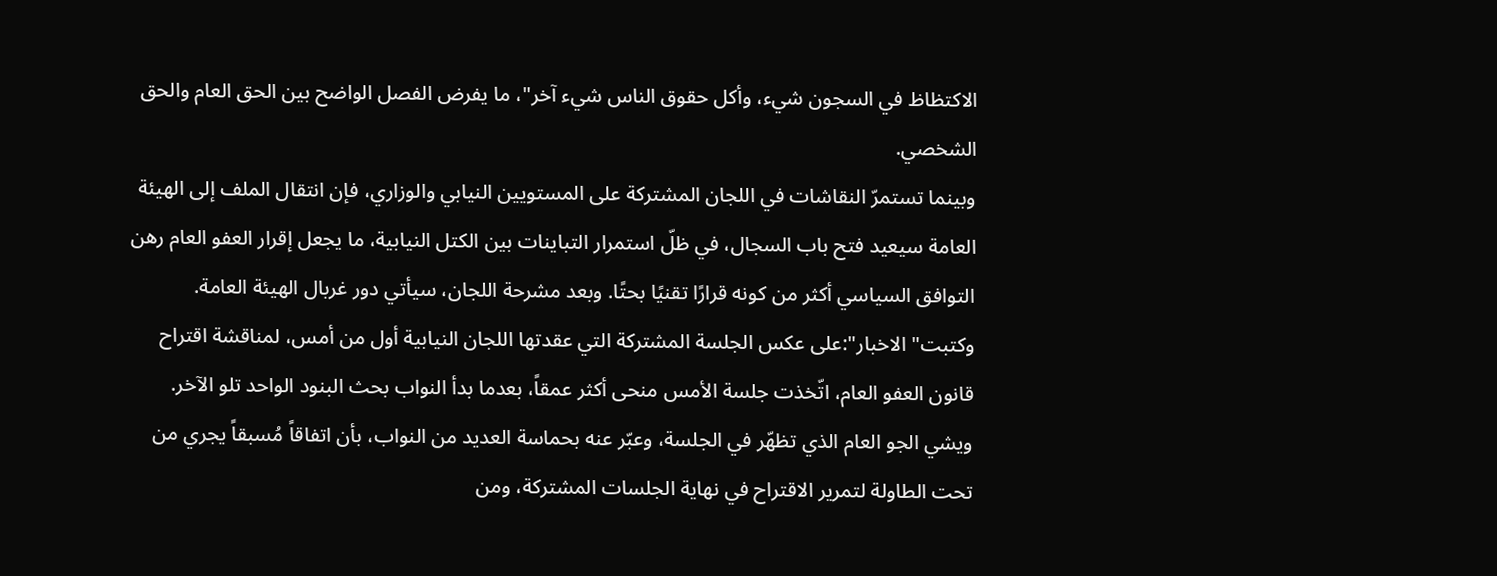الاكتظاظ في السجون شيء، وأكل حقوق الناس شيء آخر"، ما يفرض الفصل الواضح بين الحق العام والحق الشخصي.
وبينما تستمرّ النقاشات في اللجان المشتركة على المستويين النيابي والوزاري، فإن انتقال الملف إلى الهيئة العامة سيعيد فتح باب السجال، في ظلّ استمرار التباينات بين الكتل النيابية، ما يجعل إقرار العفو العام رهن التوافق السياسي أكثر من كونه قرارًا تقنيًا بحتًا. وبعد مشرحة اللجان، سيأتي دور غربال الهيئة العامة.
وكتبت" الاخبار":على عكس الجلسة المشتركة التي عقدتها اللجان النيابية أول من أمس، لمناقشة اقتراح قانون العفو العام، اتّخذت جلسة الأمس منحى أكثر عمقاً، بعدما بدأ النواب بحث البنود الواحد تلو الآخر. ويشي الجو العام الذي تظهّر في الجلسة، وعبّر عنه بحماسة العديد من النواب، بأن اتفاقاً مُسبقاً يجري من تحت الطاولة لتمرير الاقتراح في نهاية الجلسات المشتركة، ومن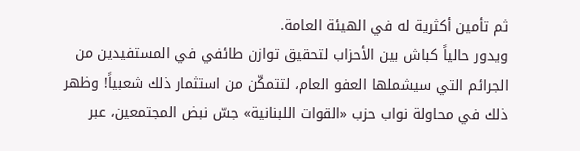ثم تأمين أكثرية له في الهيئة العامة.
ويدور حالياً كباش بين الأحزاب لتحقيق توازن طائفي في المستفيدين من الجرائم التي سيشملها العفو العام، لتتمكّن من استثمار ذلك شعبياً! وظهر ذلك في محاولة نواب حزب «القوات اللبنانية» جسّ نبض المجتمعين، عبر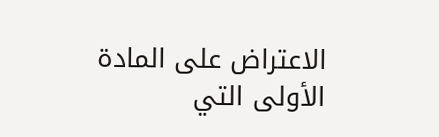الاعتراض على المادة الأولى التي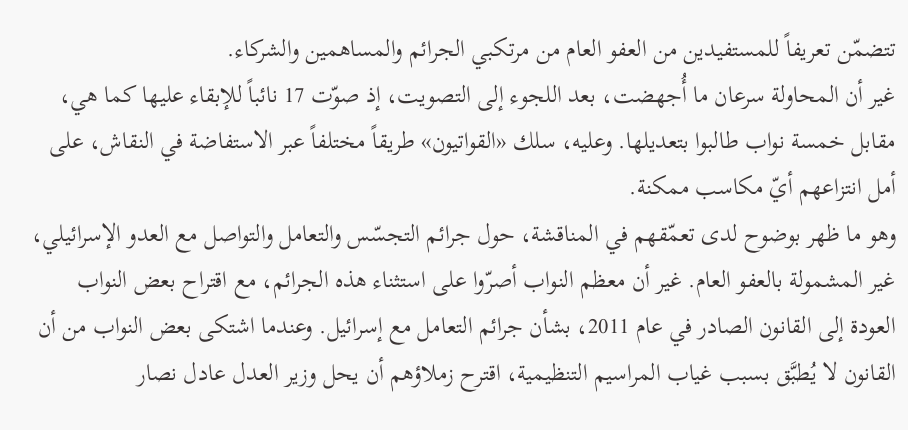تتضمّن تعريفاً للمستفيدين من العفو العام من مرتكبي الجرائم والمساهمين والشركاء.
غير أن المحاولة سرعان ما أُجهضت، بعد اللجوء إلى التصويت، إذ صوّت 17 نائباً للإبقاء عليها كما هي، مقابل خمسة نواب طالبوا بتعديلها. وعليه، سلك «القواتيون» طريقاً مختلفاً عبر الاستفاضة في النقاش، على أمل انتزاعهم أيّ مكاسب ممكنة.
وهو ما ظهر بوضوح لدى تعمّقهم في المناقشة، حول جرائم التجسّس والتعامل والتواصل مع العدو الإسرائيلي، غير المشمولة بالعفو العام. غير أن معظم النواب أصرّوا على استثناء هذه الجرائم، مع اقتراح بعض النواب العودة إلى القانون الصادر في عام 2011، بشأن جرائم التعامل مع إسرائيل. وعندما اشتكى بعض النواب من أن القانون لا يُطبَّق بسبب غياب المراسيم التنظيمية، اقترح زملاؤهم أن يحل وزير العدل عادل نصار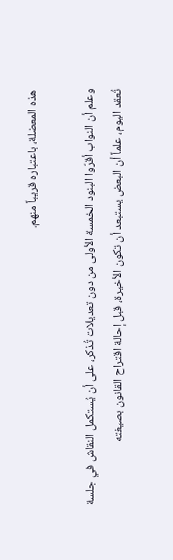هذه المعضلة، باعتباره قريباً منهم.

وعلم أن النواب أقرّوا البنود الخمسة الأولى من دون تعديلات تُذكر، على أن يُستكمل النقاش في جلسة تُعقد اليوم، علماً أن البعض يستبعد أن تكون الأخيرة، قبل إحالة اقتراح القانون بصيغته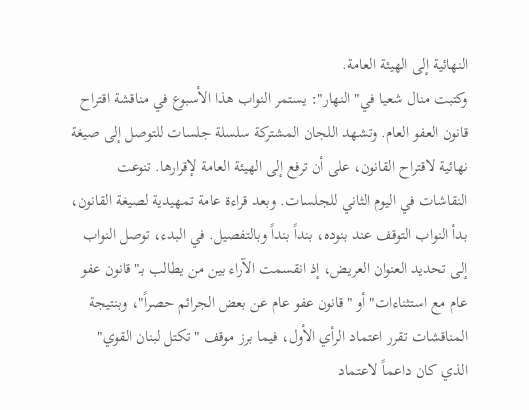النهائية إلى الهيئة العامة.
وكتبت منال شعيا في" النهار": يستمر النواب هذا الأسبوع في مناقشة اقتراح قانون العفو العام. وتشهد اللجان المشتركة سلسلة جلسات للتوصل إلى صيغة نهائية لاقتراح القانون، على أن ترفع إلى الهيئة العامة لإقرارها. تنوعت النقاشات في اليوم الثاني للجلسات. وبعد قراءة عامة تمهيدية لصيغة القانون، بدأ النواب التوقف عند بنوده، بنداً بنداً وبالتفصيل. في البدء، توصل النواب إلى تحديد العنوان العريض، إذ انقسمت الآراء بين من يطالب بـ"قانون عفو عام مع استثناءات" أو "قانون عفو عام عن بعض الجرائم حصراً"، وبنتيجة المناقشات تقرر اعتماد الرأي الأول، فيما برز موقف "تكتل لبنان القوي" الذي كان داعماً لاعتماد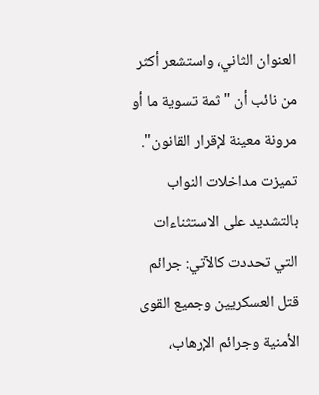العنوان الثاني، واستشعر أكثر من نائب أن "ثمة تسوية ما أو مرونة معينة لإقرار القانون".
تميزت مداخلات النواب بالتشديد على الاستثناءات التي تحددت كالآتي: جرائم قتل العسكريين وجميع القوى الأمنية وجرائم الإرهاب،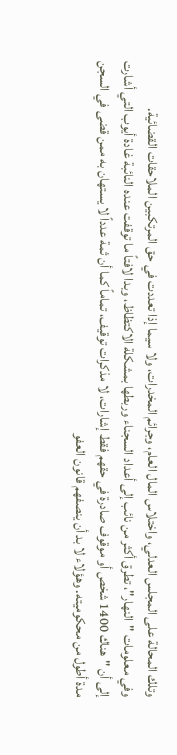وتلك المحالة على المجلس العدلي، واختلاس المال العام، وجرائم المخدرات، ولا سيما إذا تعددت في حق المرتكبين الملاحقات القضائية.
وفي معلومات "النهار"، تطرق أكثر من نائب إلى أعداد السجناء وربطها بمشكلة الاكتظاظ، وبدا لافتاً ما توقفت عنده النائبة غادة أيوب التي أشارت إلى أن "هناك 1400 شخص أو موقوف صادرة في حقهم فقط إشارات، لا مذكرات توقيف، تماماً كما أن ثمة عدداً لا يستهان به ممن قضى في السجن مدة أطول من محكوميته. وهؤلاء لا بد أن ينصفهم قانون العفو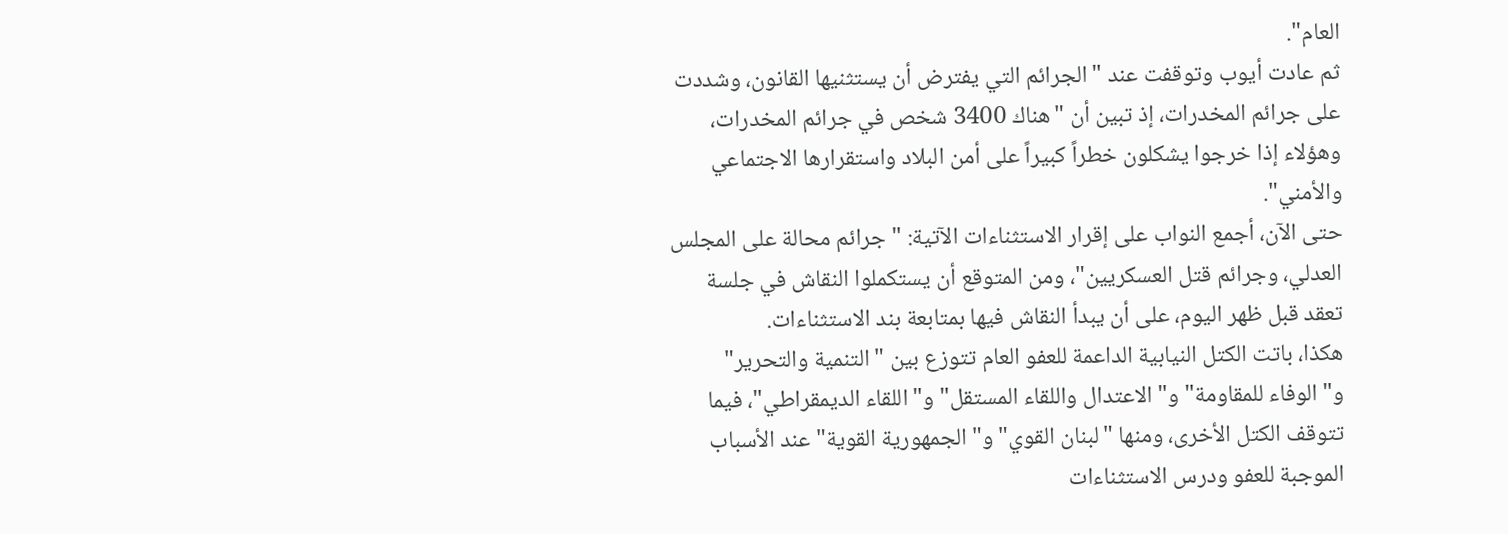العام".
ثم عادت أيوب وتوقفت عند "الجرائم التي يفترض أن يستثنيها القانون، وشددت على جرائم المخدرات، إذ تبين أن "هناك 3400 شخص في جرائم المخدرات، وهؤلاء إذا خرجوا يشكلون خطراً كبيراً على أمن البلاد واستقرارها الاجتماعي والأمني".
حتى الآن، أجمع النواب على إقرار الاستثناءات الآتية: "جرائم محالة على المجلس العدلي، وجرائم قتل العسكريين"، ومن المتوقع أن يستكملوا النقاش في جلسة تعقد قبل ظهر اليوم، على أن يبدأ النقاش فيها بمتابعة بند الاستثناءات.
هكذا، باتت الكتل النيابية الداعمة للعفو العام تتوزع بين "التنمية والتحرير" و"الوفاء للمقاومة" و"الاعتدال واللقاء المستقل" و"اللقاء الديمقراطي"، فيما تتوقف الكتل الأخرى، ومنها "لبنان القوي" و"الجمهورية القوية" عند الأسباب الموجبة للعفو ودرس الاستثناءات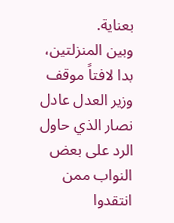بعناية.
وبين المنزلتين، بدا لافتاً موقف وزير العدل عادل نصار الذي حاول الرد على بعض النواب ممن انتقدوا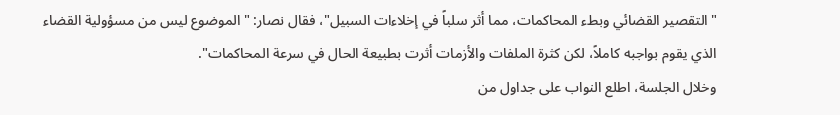"التقصير القضائي وبطء المحاكمات، مما أثر سلباً في إخلاءات السبيل"، فقال نصار: "الموضوع ليس من مسؤولية القضاء الذي يقوم بواجبه كاملاً، لكن كثرة الملفات والأزمات أثرت بطبيعة الحال في سرعة المحاكمات".
وخلال الجلسة، اطلع النواب على جداول من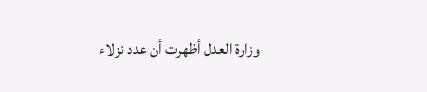وزارة العدل أظهرت أن عدد نزلاء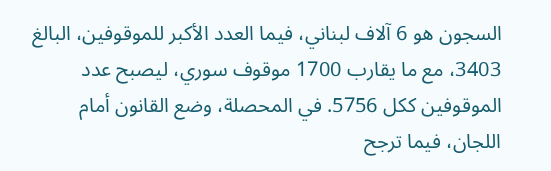السجون هو 6 آلاف لبناني، فيما العدد الأكبر للموقوفين، البالغ 3403، مع ما يقارب 1700 موقوف سوري، ليصبح عدد الموقوفين ككل 5756. في المحصلة، وضع القانون أمام اللجان، فيما ترجح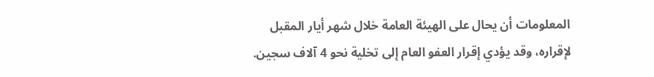المعلومات أن يحال على الهيئة العامة خلال شهر أيار المقبل لإقراره، وقد يؤدي إقرار العفو العام إلى تخلية نحو 4 آلاف سجين.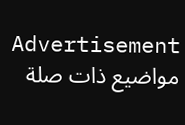Advertisement
مواضيع ذات صلة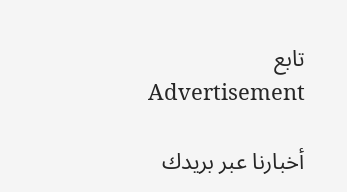تابع
Advertisement

أخبارنا عبر بريدك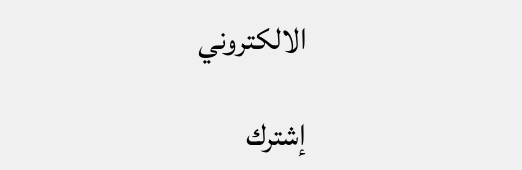الالكتروني

إشترك